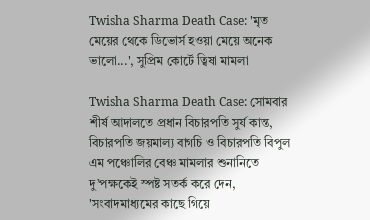Twisha Sharma Death Case: 'মৃত মেয়ের থেকে ডিভোর্স হওয়া মেয়ে অনেক ভালো...', সুপ্রিম কোর্টে ত্বিষা মামলা

Twisha Sharma Death Case: সোমবার শীর্ষ আদালতে প্রধান বিচারপতি সুর্য কান্ত, বিচারপতি জয়মাল্য বাগচি ও বিচারপতি বিপুল এম পঞ্চোলির বেঞ্চ মামলার শুনানিতে দু’পক্ষকেই স্পষ্ট সতর্ক করে দেন, 'সংবাদমাধ্যমের কাছে গিয়ে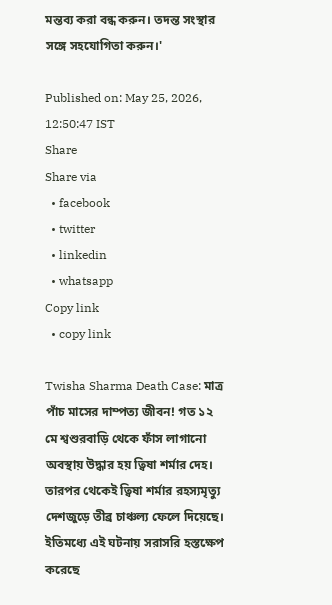মন্তব্য করা বন্ধ করুন। তদন্ত সংস্থার সঙ্গে সহযোগিতা করুন।'

Published on: May 25, 2026, 12:50:47 IST
Share
Share via
  • facebook
  • twitter
  • linkedin
  • whatsapp
Copy link
  • copy link

Twisha Sharma Death Case: মাত্র পাঁচ মাসের দাম্পত্য জীবন! গত ১২ মে শ্বশুরবাড়ি থেকে ফাঁস লাগানো অবস্থায় উদ্ধার হয় ত্বিষা শর্মার দেহ। তারপর থেকেই ত্বিষা শর্মার রহস্যমৃত্যু দেশজুড়ে তীব্র চাঞ্চল্য ফেলে দিয়েছে। ইতিমধ্যে এই ঘটনায় সরাসরি হস্তক্ষেপ করেছে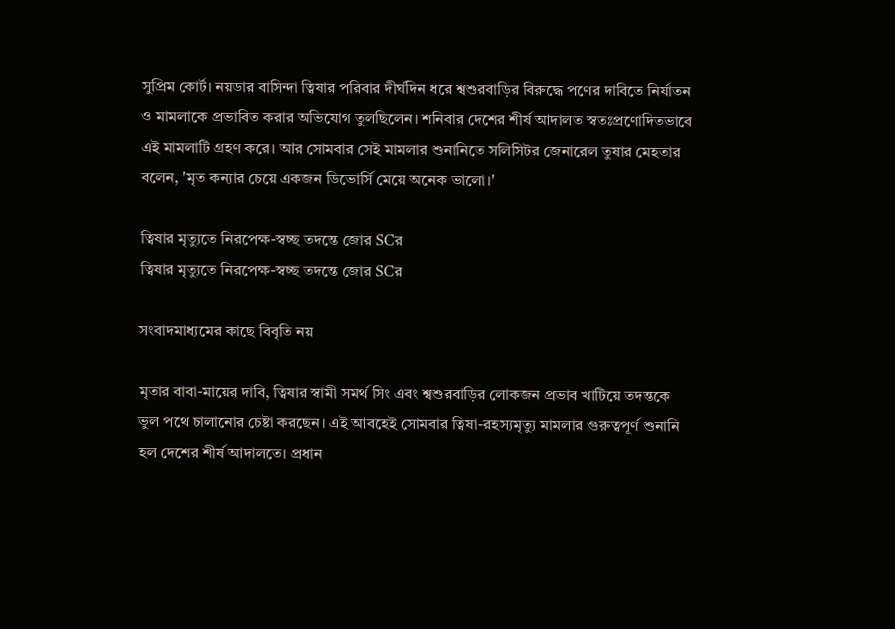সুপ্রিম কোর্ট। নয়ডার বাসিন্দা ত্বিষার পরিবার দীর্ঘদিন ধরে শ্বশুরবাড়ির বিরুদ্ধে পণের দাবিতে নির্যাতন ও মামলাকে প্রভাবিত করার অভিযোগ তুলছিলেন। শনিবার দেশের শীর্ষ আদালত স্বতঃপ্রণোদিতভাবে এই মামলাটি গ্রহণ করে। আর সোমবার সেই মামলার শুনানিতে সলিসিটর জেনারেল তুষার মেহতার বলেন, 'মৃত কন্যার চেয়ে একজন ডিভোর্সি মেয়ে অনেক ভালো।'

ত্বিষার মৃত্যুতে নিরপেক্ষ-স্বচ্ছ তদন্তে জোর SCর
ত্বিষার মৃত্যুতে নিরপেক্ষ-স্বচ্ছ তদন্তে জোর SCর

সংবাদমাধ্যমের কাছে বিবৃতি নয়

মৃতার বাবা-মায়ের দাবি, ত্বিষার স্বামী সমর্থ সিং এবং শ্বশুরবাড়ির লোকজন প্রভাব খাটিয়ে তদন্তকে ভুল পথে চালানোর চেষ্টা করছেন। এই আবহেই সোমবার ত্বিষা-রহস্যমৃত্যু মামলার গুরুত্বপূর্ণ শুনানি হল দেশের শীর্ষ আদালতে। প্রধান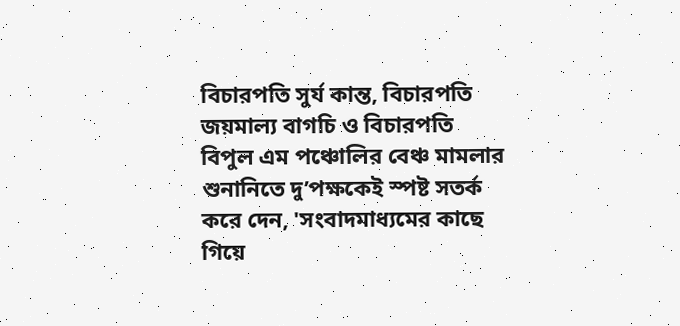বিচারপতি সুর্য কান্ত, বিচারপতি জয়মাল্য বাগচি ও বিচারপতি বিপুল এম পঞ্চোলির বেঞ্চ মামলার শুনানিতে দু’পক্ষকেই স্পষ্ট সতর্ক করে দেন, 'সংবাদমাধ্যমের কাছে গিয়ে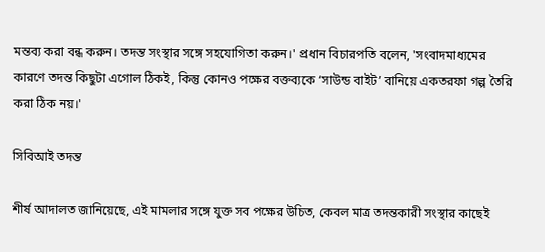মন্তব্য করা বন্ধ করুন। তদন্ত সংস্থার সঙ্গে সহযোগিতা করুন।' প্রধান বিচারপতি বলেন, 'সংবাদমাধ্যমের কারণে তদন্ত কিছুটা এগোল ঠিকই, কিন্তু কোনও পক্ষের বক্তব্যকে ‘সাউন্ড বাইট’ বানিয়ে একতরফা গল্প তৈরি করা ঠিক নয়।'

সিবিআই তদন্ত

শীর্ষ আদালত জানিয়েছে, এই মামলার সঙ্গে যুক্ত সব পক্ষের উচিত, কেবল মাত্র তদন্তকারী সংস্থার কাছেই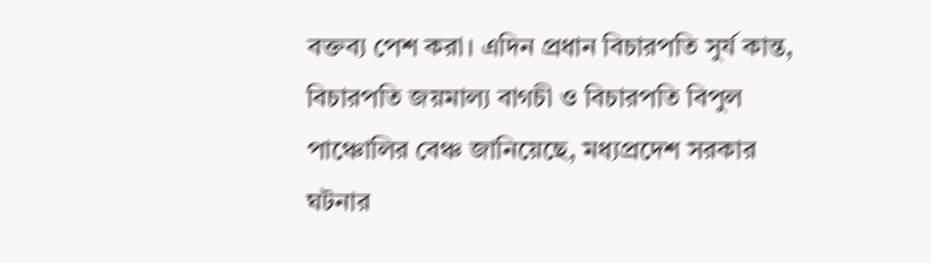বক্তব্য পেশ করা। এদিন প্রধান বিচারপতি সুর্য কান্ত, বিচারপতি জয়মাল্য বাগচী ও বিচারপতি বিপুল পাঞ্চোলির বেঞ্চ জানিয়েছে, মধ্যপ্রদেশ সরকার ঘটনার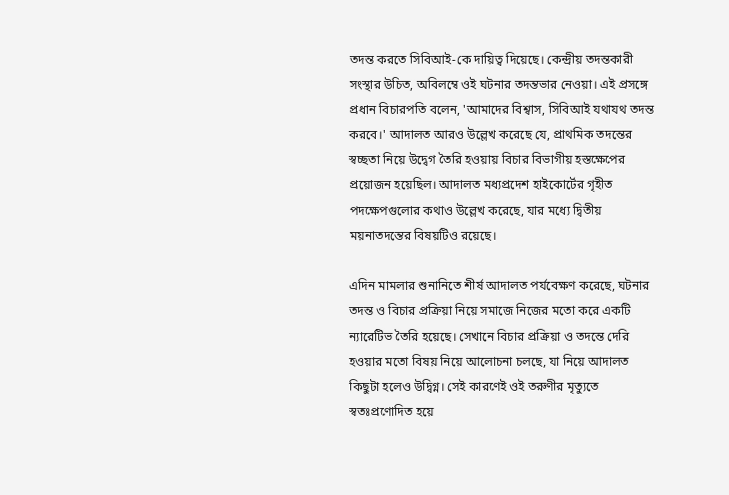তদন্ত করতে সিবিআই-কে দায়িত্ব দিয়েছে। কেন্দ্রীয় তদন্তকারী সংস্থার উচিত, অবিলম্বে ওই ঘটনার তদন্তভার নেওয়া। এই প্রসঙ্গে প্রধান বিচারপতি বলেন, 'আমাদের বিশ্বাস, সিবিআই যথাযথ তদন্ত করবে।' আদালত আরও উল্লেখ করেছে যে, প্রাথমিক তদন্তের স্বচ্ছতা নিয়ে উদ্বেগ তৈরি হওয়ায় বিচার বিভাগীয় হস্তক্ষেপের প্রয়োজন হয়েছিল। আদালত মধ্যপ্রদেশ হাইকোর্টের গৃহীত পদক্ষেপগুলোর কথাও উল্লেখ করেছে, যার মধ্যে দ্বিতীয় ময়নাতদন্তের বিষয়টিও রয়েছে।

এদিন মামলার শুনানিতে শীর্ষ আদালত পর্যবেক্ষণ করেছে, ঘটনার তদন্ত ও বিচার প্রক্রিয়া নিয়ে সমাজে নিজের মতো করে একটি ন্যারেটিভ তৈরি হয়েছে। সেখানে বিচার প্রক্রিয়া ও তদন্তে দেরি হওয়ার মতো বিষয় নিয়ে আলোচনা চলছে, যা নিয়ে আদালত কিছুটা হলেও উদ্বিগ্ন। সেই কারণেই ওই তরুণীর মৃত্যুতে স্বতঃপ্রণোদিত হয়ে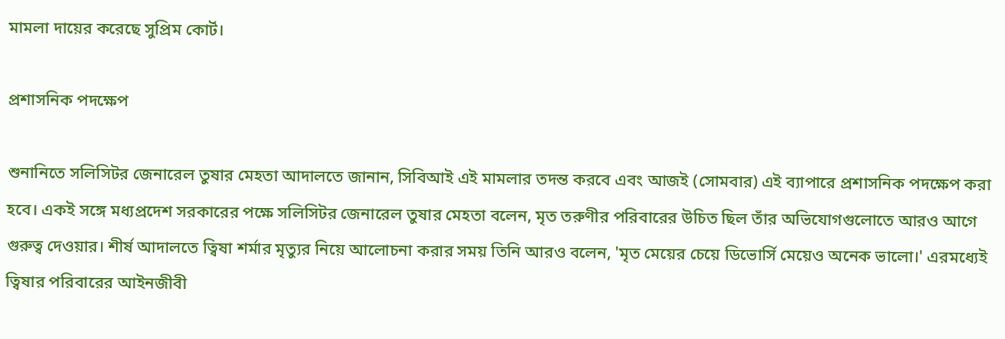মামলা দায়ের করেছে সুপ্রিম কোর্ট।

প্রশাসনিক পদক্ষেপ

শুনানিতে সলিসিটর জেনারেল তুষার মেহতা আদালতে জানান, সিবিআই এই মামলার তদন্ত করবে এবং আজই (সোমবার) এই ব্যাপারে প্রশাসনিক পদক্ষেপ করা হবে। একই সঙ্গে মধ্যপ্রদেশ সরকারের পক্ষে সলিসিটর জেনারেল তুষার মেহতা বলেন, মৃত তরুণীর পরিবারের উচিত ছিল তাঁর অভিযোগগুলোতে আরও আগে গুরুত্ব দেওয়ার। শীর্ষ আদালতে ত্বিষা শর্মার মৃত্যুর নিয়ে আলোচনা করার সময় তিনি আরও বলেন, 'মৃত মেয়ের চেয়ে ডিভোর্সি মেয়েও অনেক ভালো।' এরমধ্যেই ত্বিষার পরিবারের আইনজীবী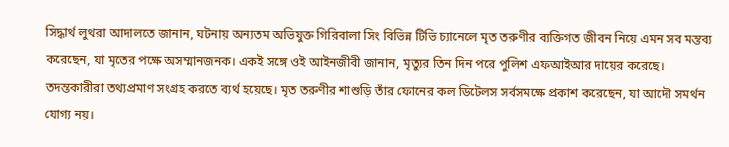সিদ্ধার্থ লুথরা আদালতে জানান, ঘটনায় অন্যতম অভিযুক্ত গিরিবালা সিং বিভিন্ন টিভি চ্যানেলে মৃত তরুণীর ব্যক্তিগত জীবন নিয়ে এমন সব মন্তব্য করেছেন, যা মৃতের পক্ষে অসম্মানজনক। একই সঙ্গে ওই আইনজীবী জানান, মৃত্যুর তিন দিন পরে পুলিশ এফআইআর দায়ের করেছে। তদন্তকারীরা তথ্যপ্রমাণ সংগ্রহ করতে ব্যর্থ হয়েছে। মৃত তরুণীর শাশুড়ি তাঁর ফোনের কল ডিটেলস সর্বসমক্ষে প্রকাশ করেছেন, যা আদৌ সমর্থন যোগ্য নয়।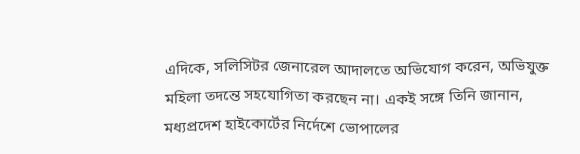এদিকে, সলিসিটর জেনারেল আদালতে অভিযোগ করেন, অভিযুক্ত মহিলা তদন্তে সহযোগিতা করছেন না। একই সঙ্গে তিনি জানান, মধ্যপ্রদেশ হাইকোর্টের নির্দেশে ভোপালের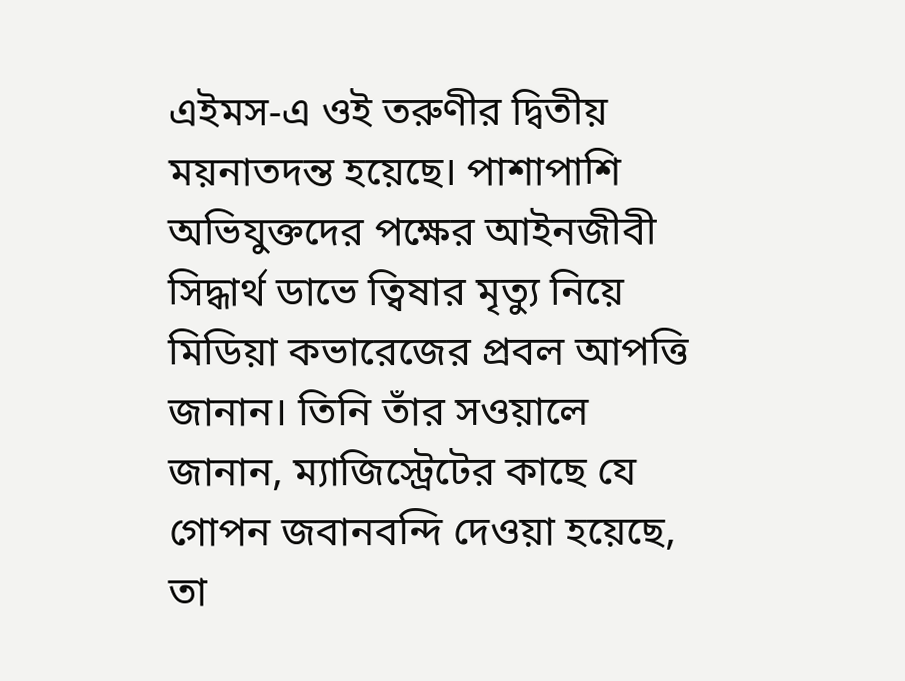এইমস-এ ওই তরুণীর দ্বিতীয় ময়নাতদন্ত হয়েছে। পাশাপাশি অভিযুক্তদের পক্ষের আইনজীবী সিদ্ধার্থ ডাভে ত্বিষার মৃত্যু নিয়ে মিডিয়া কভারেজের প্রবল আপত্তি জানান। তিনি তাঁর সওয়ালে জানান, ম্যাজিস্ট্রেটের কাছে যে গোপন জবানবন্দি দেওয়া হয়েছে, তা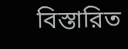বিস্তারিত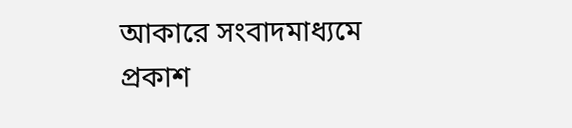আকারে সংবাদমাধ্যমে প্রকাশ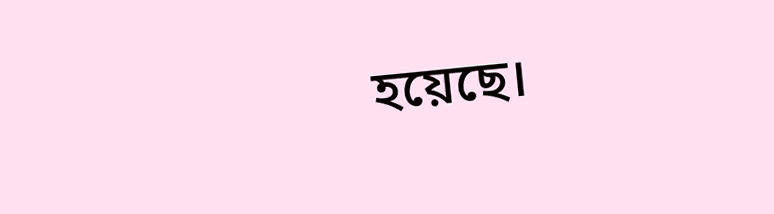হয়েছে।